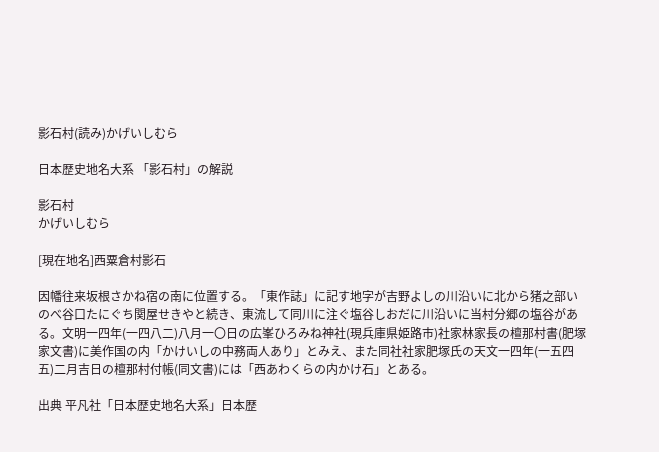影石村(読み)かげいしむら

日本歴史地名大系 「影石村」の解説

影石村
かげいしむら

[現在地名]西粟倉村影石

因幡往来坂根さかね宿の南に位置する。「東作誌」に記す地字が吉野よしの川沿いに北から猪之部いのべ谷口たにぐち関屋せきやと続き、東流して同川に注ぐ塩谷しおだに川沿いに当村分郷の塩谷がある。文明一四年(一四八二)八月一〇日の広峯ひろみね神社(現兵庫県姫路市)社家林家長の檀那村書(肥塚家文書)に美作国の内「かけいしの中務両人あり」とみえ、また同社社家肥塚氏の天文一四年(一五四五)二月吉日の檀那村付帳(同文書)には「西あわくらの内かけ石」とある。

出典 平凡社「日本歴史地名大系」日本歴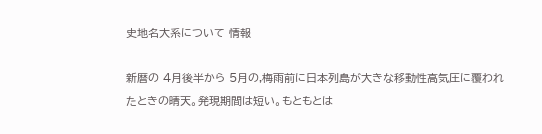史地名大系について 情報

新暦の 4月後半から 5月の,梅雨前に日本列島が大きな移動性高気圧に覆われたときの晴天。発現期間は短い。もともとは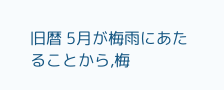旧暦 5月が梅雨にあたることから,梅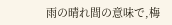雨の晴れ間の意味で,梅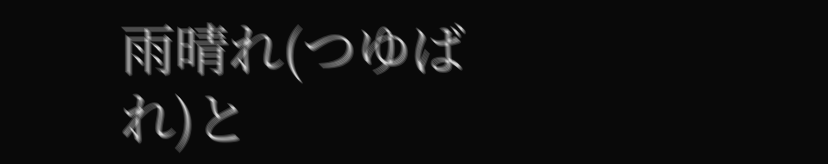雨晴れ(つゆばれ)と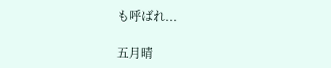も呼ばれ...

五月晴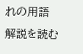れの用語解説を読む